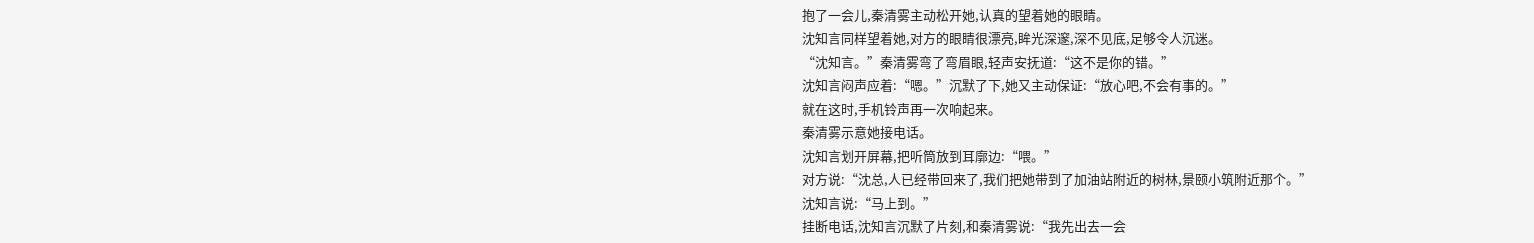抱了一会儿,秦清雾主动松开她,认真的望着她的眼睛。
沈知言同样望着她,对方的眼睛很漂亮,眸光深邃,深不见底,足够令人沉迷。
“沈知言。”秦清雾弯了弯眉眼,轻声安抚道:“这不是你的错。”
沈知言闷声应着:“嗯。”沉默了下,她又主动保证:“放心吧,不会有事的。”
就在这时,手机铃声再一次响起来。
秦清雾示意她接电话。
沈知言划开屏幕,把听筒放到耳廓边:“喂。”
对方说:“沈总,人已经带回来了,我们把她带到了加油站附近的树林,景颐小筑附近那个。”
沈知言说:“马上到。”
挂断电话,沈知言沉默了片刻,和秦清雾说:“我先出去一会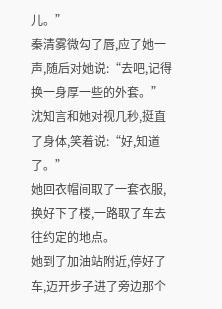儿。”
秦清雾微勾了唇,应了她一声,随后对她说:“去吧,记得换一身厚一些的外套。”
沈知言和她对视几秒,挺直了身体,笑着说:“好,知道了。”
她回衣帽间取了一套衣服,换好下了楼,一路取了车去往约定的地点。
她到了加油站附近,停好了车,迈开步子进了旁边那个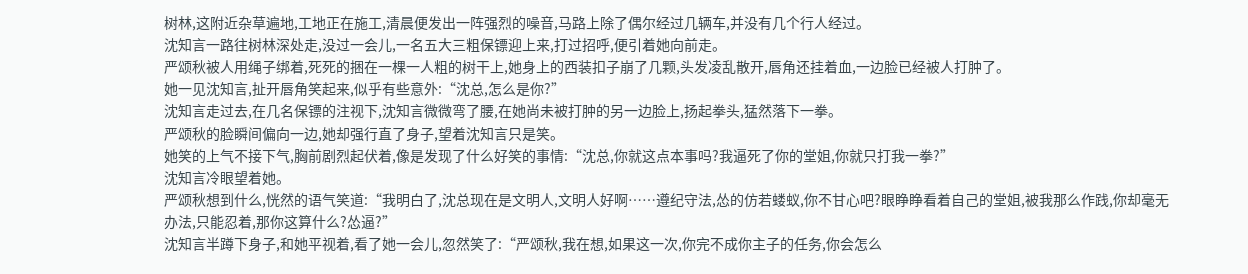树林,这附近杂草遍地,工地正在施工,清晨便发出一阵强烈的噪音,马路上除了偶尔经过几辆车,并没有几个行人经过。
沈知言一路往树林深处走,没过一会儿,一名五大三粗保镖迎上来,打过招呼,便引着她向前走。
严颂秋被人用绳子绑着,死死的捆在一棵一人粗的树干上,她身上的西装扣子崩了几颗,头发凌乱散开,唇角还挂着血,一边脸已经被人打肿了。
她一见沈知言,扯开唇角笑起来,似乎有些意外:“沈总,怎么是你?”
沈知言走过去,在几名保镖的注视下,沈知言微微弯了腰,在她尚未被打肿的另一边脸上,扬起拳头,猛然落下一拳。
严颂秋的脸瞬间偏向一边,她却强行直了身子,望着沈知言只是笑。
她笑的上气不接下气,胸前剧烈起伏着,像是发现了什么好笑的事情:“沈总,你就这点本事吗?我逼死了你的堂姐,你就只打我一拳?”
沈知言冷眼望着她。
严颂秋想到什么,恍然的语气笑道:“我明白了,沈总现在是文明人,文明人好啊……遵纪守法,怂的仿若蝼蚁,你不甘心吧?眼睁睁看着自己的堂姐,被我那么作践,你却毫无办法,只能忍着,那你这算什么?怂逼?”
沈知言半蹲下身子,和她平视着,看了她一会儿,忽然笑了:“严颂秋,我在想,如果这一次,你完不成你主子的任务,你会怎么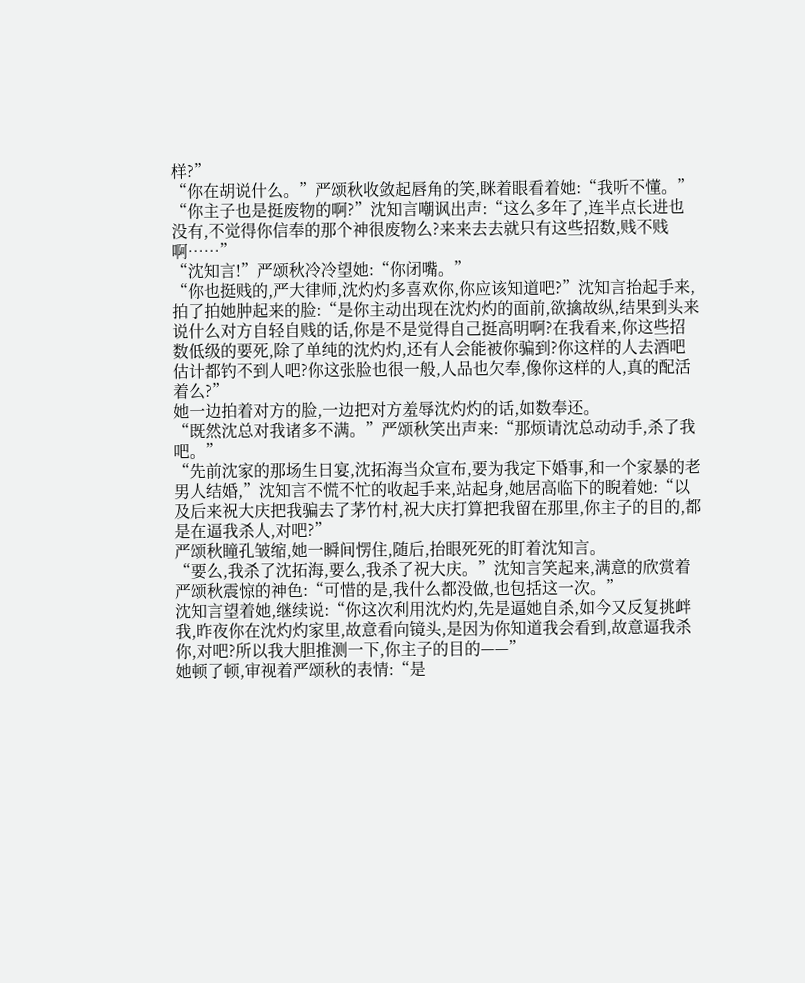样?”
“你在胡说什么。”严颂秋收敛起唇角的笑,眯着眼看着她:“我听不懂。”
“你主子也是挺废物的啊?”沈知言嘲讽出声:“这么多年了,连半点长进也没有,不觉得你信奉的那个神很废物么?来来去去就只有这些招数,贱不贱啊……”
“沈知言!”严颂秋冷冷望她:“你闭嘴。”
“你也挺贱的,严大律师,沈灼灼多喜欢你,你应该知道吧?”沈知言抬起手来,拍了拍她肿起来的脸:“是你主动出现在沈灼灼的面前,欲擒故纵,结果到头来说什么对方自轻自贱的话,你是不是觉得自己挺高明啊?在我看来,你这些招数低级的要死,除了单纯的沈灼灼,还有人会能被你骗到?你这样的人去酒吧估计都钓不到人吧?你这张脸也很一般,人品也欠奉,像你这样的人,真的配活着么?”
她一边拍着对方的脸,一边把对方羞辱沈灼灼的话,如数奉还。
“既然沈总对我诸多不满。”严颂秋笑出声来:“那烦请沈总动动手,杀了我吧。”
“先前沈家的那场生日宴,沈拓海当众宣布,要为我定下婚事,和一个家暴的老男人结婚,”沈知言不慌不忙的收起手来,站起身,她居高临下的睨着她:“以及后来祝大庆把我骗去了茅竹村,祝大庆打算把我留在那里,你主子的目的,都是在逼我杀人,对吧?”
严颂秋瞳孔皱缩,她一瞬间愣住,随后,抬眼死死的盯着沈知言。
“要么,我杀了沈拓海,要么,我杀了祝大庆。”沈知言笑起来,满意的欣赏着严颂秋震惊的神色:“可惜的是,我什么都没做,也包括这一次。”
沈知言望着她,继续说:“你这次利用沈灼灼,先是逼她自杀,如今又反复挑衅我,昨夜你在沈灼灼家里,故意看向镜头,是因为你知道我会看到,故意逼我杀你,对吧?所以我大胆推测一下,你主子的目的——”
她顿了顿,审视着严颂秋的表情:“是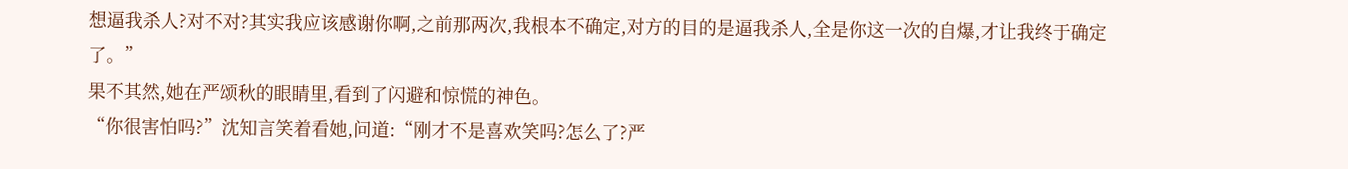想逼我杀人?对不对?其实我应该感谢你啊,之前那两次,我根本不确定,对方的目的是逼我杀人,全是你这一次的自爆,才让我终于确定了。”
果不其然,她在严颂秋的眼睛里,看到了闪避和惊慌的神色。
“你很害怕吗?”沈知言笑着看她,问道:“刚才不是喜欢笑吗?怎么了?严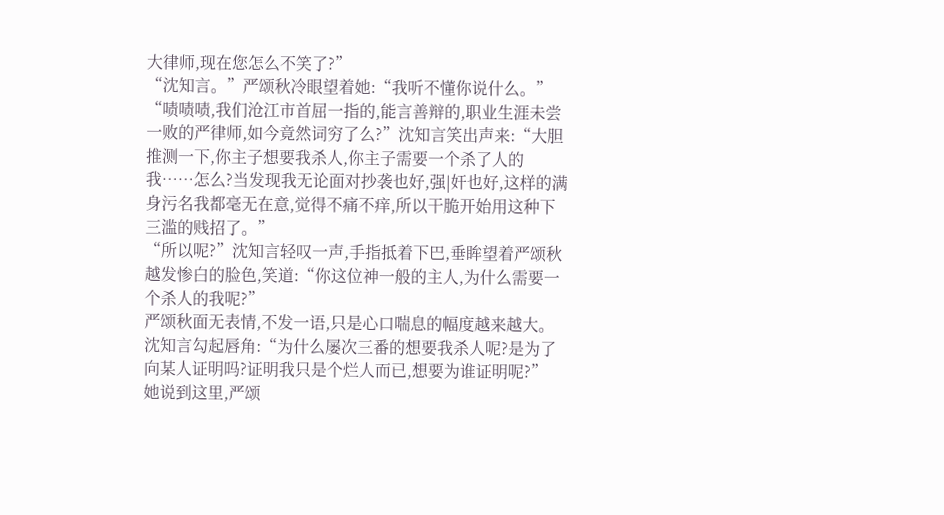大律师,现在您怎么不笑了?”
“沈知言。”严颂秋冷眼望着她:“我听不懂你说什么。”
“啧啧啧,我们沧江市首屈一指的,能言善辩的,职业生涯未尝一败的严律师,如今竟然词穷了么?”沈知言笑出声来:“大胆推测一下,你主子想要我杀人,你主子需要一个杀了人的我……怎么?当发现我无论面对抄袭也好,强|奸也好,这样的满身污名我都毫无在意,觉得不痛不痒,所以干脆开始用这种下三滥的贱招了。”
“所以呢?”沈知言轻叹一声,手指抵着下巴,垂眸望着严颂秋越发惨白的脸色,笑道:“你这位神一般的主人,为什么需要一个杀人的我呢?”
严颂秋面无表情,不发一语,只是心口喘息的幅度越来越大。
沈知言勾起唇角:“为什么屡次三番的想要我杀人呢?是为了向某人证明吗?证明我只是个烂人而已,想要为谁证明呢?”
她说到这里,严颂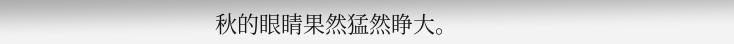秋的眼睛果然猛然睁大。